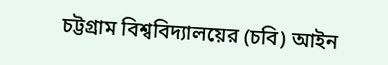চট্টগ্রাম বিশ্ববিদ্যালয়ের (চবি) আইন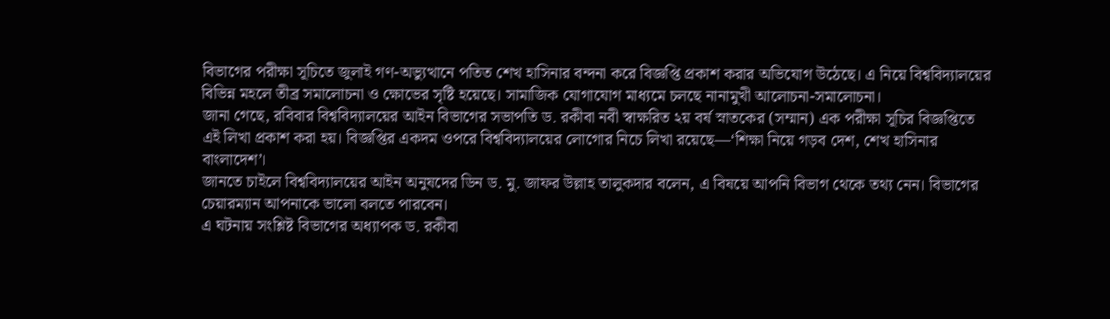বিভাগের পরীক্ষা সূচিতে জুলাই গণ-অভ্যুত্থানে পতিত শেখ হাসিনার বন্দনা করে বিজ্ঞপ্তি প্রকাশ করার অভিযোগ উঠেছে। এ নিয়ে বিশ্ববিদ্যালয়ের বিভিন্ন মহলে তীব্র সমালোচনা ও ক্ষোভের সৃষ্টি হয়েছে। সামাজিক যোগাযোগ মাধ্যমে চলছে নানামুখী আলোচনা-সমালোচনা।
জানা গেছে, রবিবার বিশ্ববিদ্যালয়ের আইন বিভাগের সভাপতি ড. রকীবা নবী স্বাক্ষরিত ২য় বর্ষ স্নাতকের (সম্মান) এক পরীক্ষা সূচির বিজ্ঞপ্তিতে এই লিখা প্রকাশ করা হয়। বিজ্ঞপ্তির একদম ওপরে বিশ্ববিদ্যালয়ের লোগোর নিচে লিখা রয়েছে—‘শিক্ষা নিয়ে গড়ব দেশ, শেখ হাসিনার বাংলাদেশ’।
জানতে চাইলে বিশ্ববিদ্যালয়ের আইন অনুষদের ডিন ড. মু. জাফর উল্লাহ তালুকদার বলেন, এ বিষয়ে আপনি বিভাগ থেকে তথ্য নেন। বিভাগের চেয়ারম্যান আপনাকে ভালো বলতে পারবেন।
এ ঘটনায় সংশ্লিষ্ট বিভাগের অধ্যাপক ড. রকীবা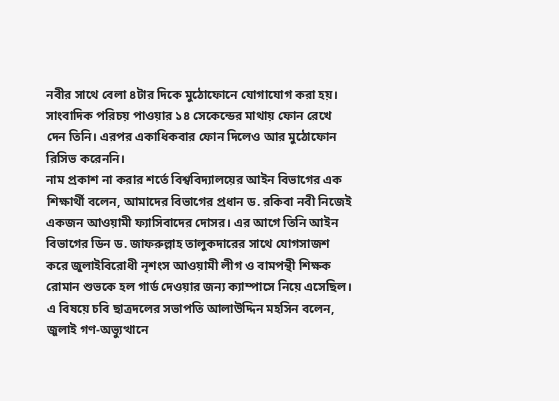নবীর সাথে বেলা ৪টার দিকে মুঠোফোনে যোগাযোগ করা হয়। সাংবাদিক পরিচয় পাওয়ার ১৪ সেকেন্ডের মাথায় ফোন রেখে দেন তিনি। এরপর একাধিকবার ফোন দিলেও আর মুঠোফোন রিসিভ করেননি।
নাম প্রকাশ না করার শর্তে বিশ্ববিদ্যালয়ের আইন বিভাগের এক শিক্ষার্থী বলেন, আমাদের বিভাগের প্রধান ড. রকিবা নবী নিজেই একজন আওয়ামী ফ্যাসিবাদের দোসর। এর আগে তিনি আইন বিভাগের ডিন ড. জাফরুল্লাহ তালুকদারের সাথে যোগসাজশ করে জুলাইবিরোধী নৃশংস আওয়ামী লীগ ও বামপন্থী শিক্ষক রোমান শুভকে হল গার্ড দেওয়ার জন্য ক্যাম্পাসে নিয়ে এসেছিল।
এ বিষয়ে চবি ছাত্রদলের সভাপতি আলাউদ্দিন মহসিন বলেন, জুলাই গণ-অভ্যুত্থানে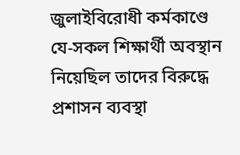জুলাইবিরোধী কর্মকাণ্ডে যে-সকল শিক্ষার্থী অবস্থান নিয়েছিল তাদের বিরুদ্ধে প্রশাসন ব্যবস্থা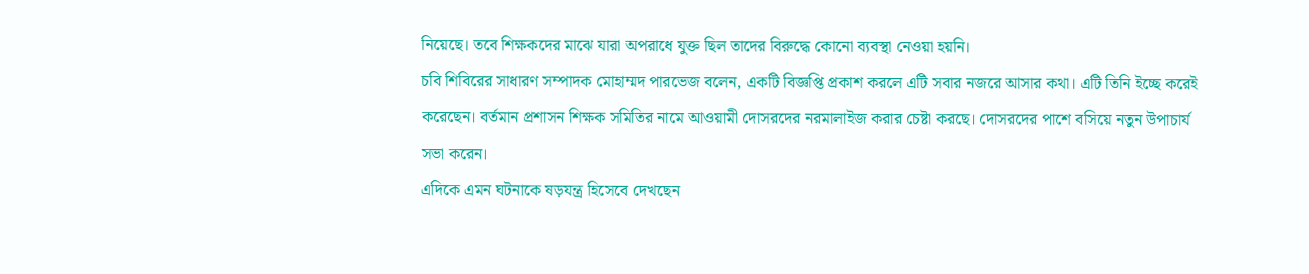নিয়েছে। তবে শিক্ষকদের মাঝে যারা অপরাধে যুক্ত ছিল তাদের বিরুদ্ধে কোনো ব্যবস্থা নেওয়া হয়নি।
চবি শিবিরের সাধারণ সম্পাদক মোহাম্মদ পারভেজ বলেন, একটি বিজ্ঞপ্তি প্রকাশ করলে এটি সবার নজরে আসার কথা। এটি তিনি ইচ্ছে করেই করেছেন। বর্তমান প্রশাসন শিক্ষক সমিতির নামে আওয়ামী দোসরদের নরমালাইজ করার চেষ্টা করছে। দোসরদের পাশে বসিয়ে নতুন উপাচার্য সভা করেন।
এদিকে এমন ঘটনাকে ষড়যন্ত্র হিসেবে দেখছেন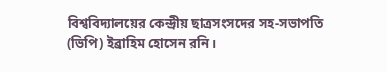বিশ্ববিদ্যালয়ের কেন্দ্রীয় ছাত্রসংসদের সহ-সভাপতি (ভিপি) ইব্রাহিম হোসেন রনি।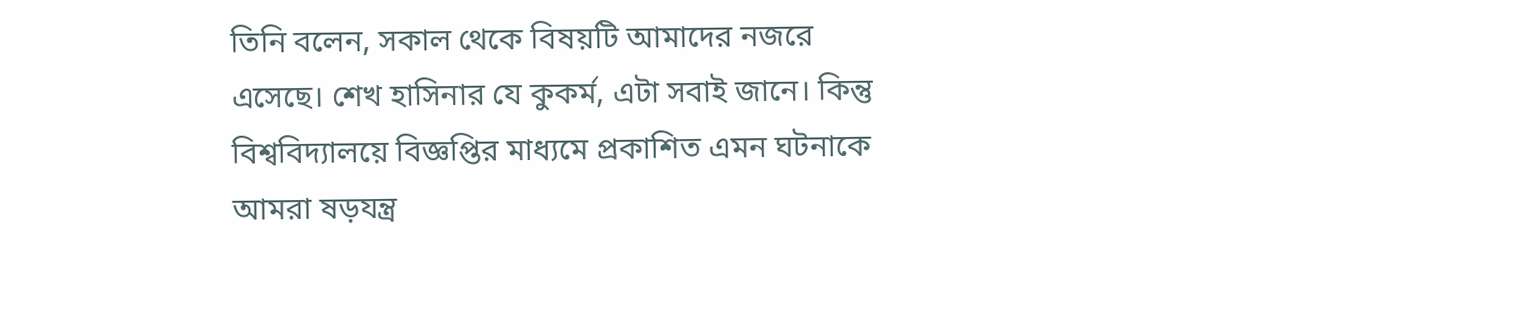তিনি বলেন, সকাল থেকে বিষয়টি আমাদের নজরে এসেছে। শেখ হাসিনার যে কুকর্ম, এটা সবাই জানে। কিন্তু বিশ্ববিদ্যালয়ে বিজ্ঞপ্তির মাধ্যমে প্রকাশিত এমন ঘটনাকে আমরা ষড়যন্ত্র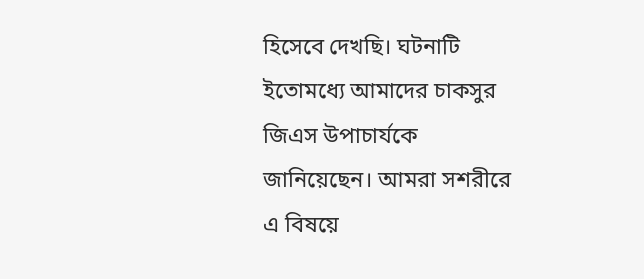হিসেবে দেখছি। ঘটনাটি ইতোমধ্যে আমাদের চাকসুর জিএস উপাচার্যকে জানিয়েছেন। আমরা সশরীরে এ বিষয়ে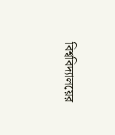বিশ্ববিদ্যালয়ের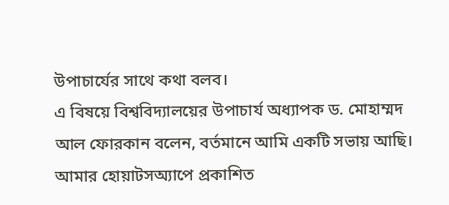উপাচার্যের সাথে কথা বলব।
এ বিষয়ে বিশ্ববিদ্যালয়ের উপাচার্য অধ্যাপক ড. মোহাম্মদ আল ফোরকান বলেন, বর্তমানে আমি একটি সভায় আছি। আমার হোয়াটসঅ্যাপে প্রকাশিত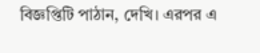বিজ্ঞপ্তিটি পাঠান, দেখি। এরপর এ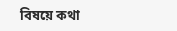বিষয়ে কথা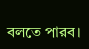বলতে পারব।